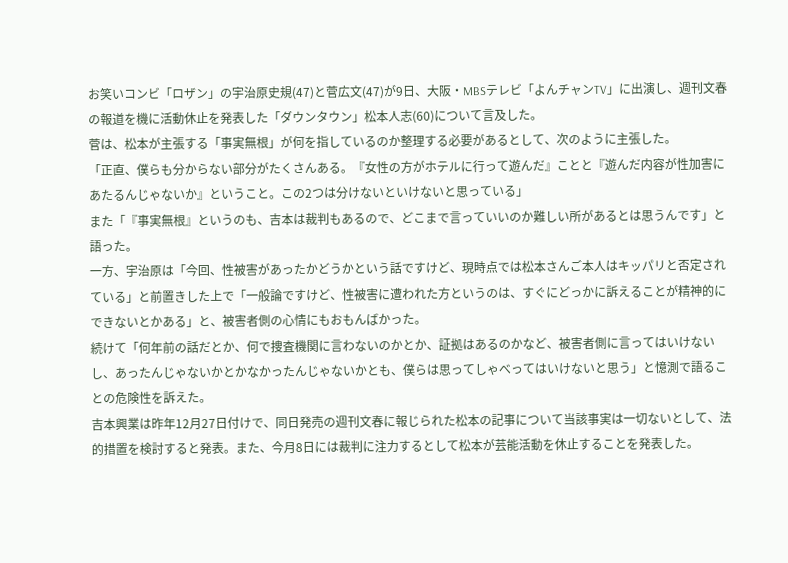お笑いコンビ「ロザン」の宇治原史規(47)と菅広文(47)が9日、大阪・MBSテレビ「よんチャンTV」に出演し、週刊文春の報道を機に活動休止を発表した「ダウンタウン」松本人志(60)について言及した。
菅は、松本が主張する「事実無根」が何を指しているのか整理する必要があるとして、次のように主張した。
「正直、僕らも分からない部分がたくさんある。『女性の方がホテルに行って遊んだ』ことと『遊んだ内容が性加害にあたるんじゃないか』ということ。この2つは分けないといけないと思っている」
また「『事実無根』というのも、吉本は裁判もあるので、どこまで言っていいのか難しい所があるとは思うんです」と語った。
一方、宇治原は「今回、性被害があったかどうかという話ですけど、現時点では松本さんご本人はキッパリと否定されている」と前置きした上で「一般論ですけど、性被害に遭われた方というのは、すぐにどっかに訴えることが精神的にできないとかある」と、被害者側の心情にもおもんばかった。
続けて「何年前の話だとか、何で捜査機関に言わないのかとか、証拠はあるのかなど、被害者側に言ってはいけないし、あったんじゃないかとかなかったんじゃないかとも、僕らは思ってしゃべってはいけないと思う」と憶測で語ることの危険性を訴えた。
吉本興業は昨年12月27日付けで、同日発売の週刊文春に報じられた松本の記事について当該事実は一切ないとして、法的措置を検討すると発表。また、今月8日には裁判に注力するとして松本が芸能活動を休止することを発表した。